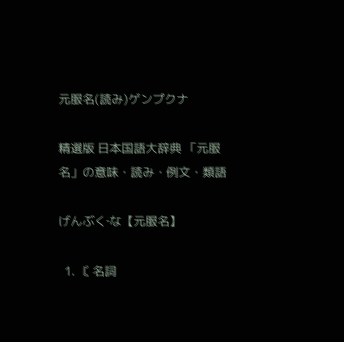元服名(読み)ゲンプクナ

精選版 日本国語大辞典 「元服名」の意味・読み・例文・類語

げんぶく‐な【元服名】

  1. 〘 名詞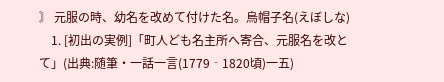〙 元服の時、幼名を改めて付けた名。烏帽子名(えぼしな)
    1. [初出の実例]「町人ども名主所へ寄合、元服名を改とて」(出典:随筆・一話一言(1779‐1820頃)一五)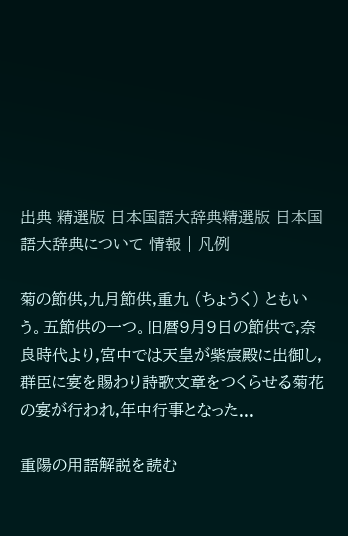出典 精選版 日本国語大辞典精選版 日本国語大辞典について 情報 | 凡例

菊の節供,九月節供,重九 (ちょうく) ともいう。五節供の一つ。旧暦9月9日の節供で,奈良時代より,宮中では天皇が紫宸殿に出御し,群臣に宴を賜わり詩歌文章をつくらせる菊花の宴が行われ,年中行事となった...

重陽の用語解説を読む